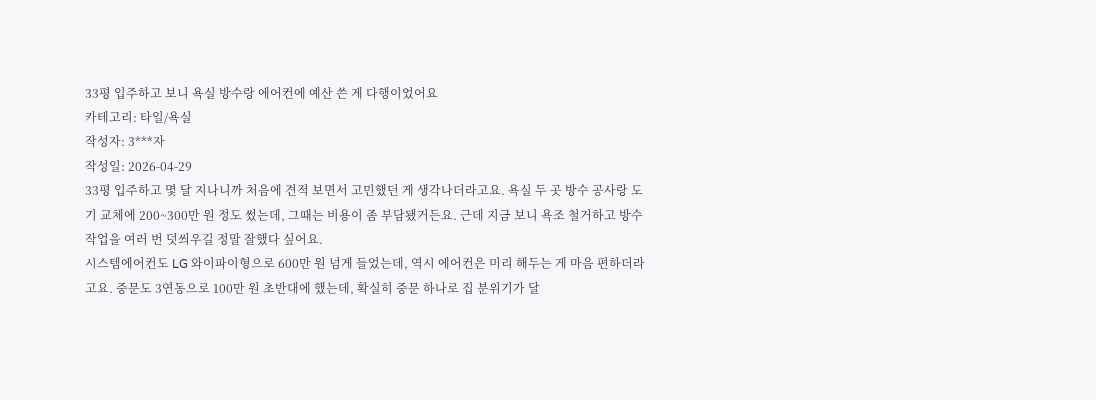33평 입주하고 보니 욕실 방수랑 에어컨에 예산 쓴 게 다행이었어요
카테고리: 타일/욕실
작성자: 3***자
작성일: 2026-04-29
33평 입주하고 몇 달 지나니까 처음에 견적 보면서 고민했던 게 생각나더라고요. 욕실 두 곳 방수 공사랑 도기 교체에 200~300만 원 정도 썼는데, 그때는 비용이 좀 부담됐거든요. 근데 지금 보니 욕조 철거하고 방수 작업을 여러 번 덧씌우길 정말 잘했다 싶어요.
시스템에어컨도 LG 와이파이형으로 600만 원 넘게 들었는데, 역시 에어컨은 미리 해두는 게 마음 편하더라고요. 중문도 3연동으로 100만 원 초반대에 했는데, 확실히 중문 하나로 집 분위기가 달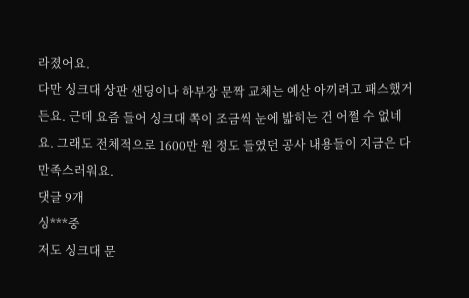라졌어요.
다만 싱크대 상판 샌딩이나 하부장 문짝 교체는 예산 아끼려고 패스했거든요. 근데 요즘 들어 싱크대 쪽이 조금씩 눈에 밟히는 건 어쩔 수 없네요. 그래도 전체적으로 1600만 원 정도 들였던 공사 내용들이 지금은 다 만족스러워요.
댓글 9개
싱***중
저도 싱크대 문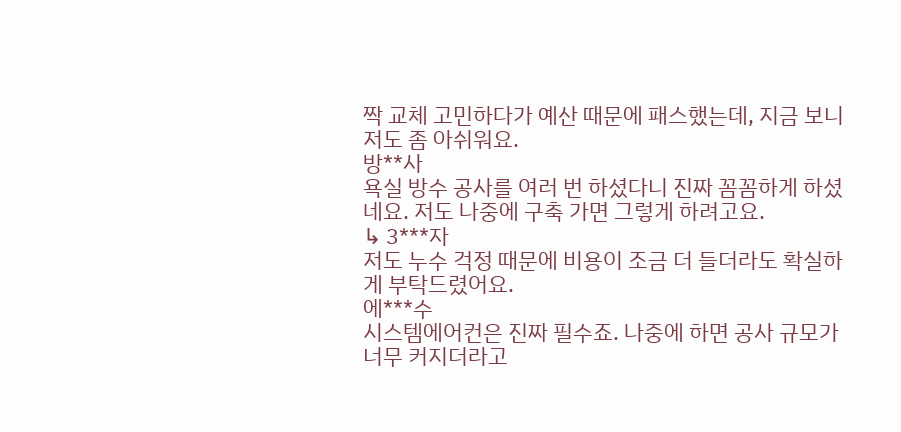짝 교체 고민하다가 예산 때문에 패스했는데, 지금 보니 저도 좀 아쉬워요.
방**사
욕실 방수 공사를 여러 번 하셨다니 진짜 꼼꼼하게 하셨네요. 저도 나중에 구축 가면 그렇게 하려고요.
↳ 3***자
저도 누수 걱정 때문에 비용이 조금 더 들더라도 확실하게 부탁드렸어요.
에***수
시스템에어컨은 진짜 필수죠. 나중에 하면 공사 규모가 너무 커지더라고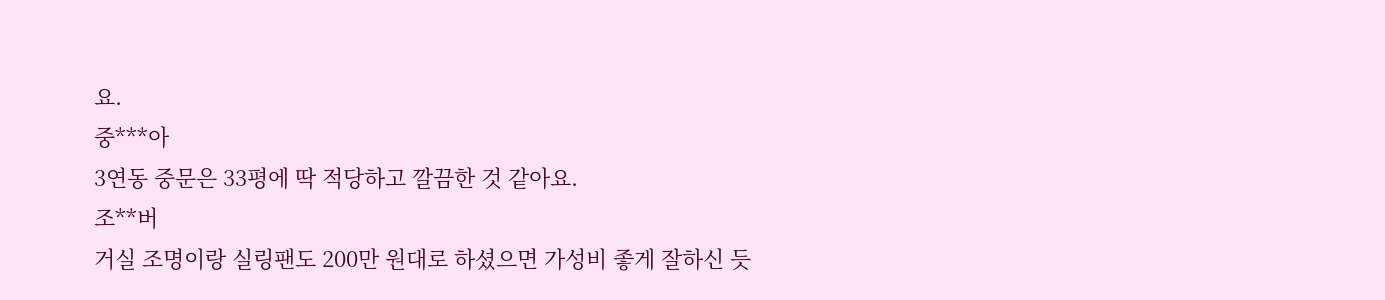요.
중***아
3연동 중문은 33평에 딱 적당하고 깔끔한 것 같아요.
조**버
거실 조명이랑 실링팬도 200만 원대로 하셨으면 가성비 좋게 잘하신 듯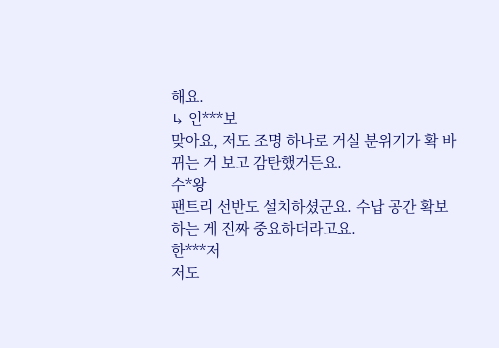해요.
↳ 인***보
맞아요, 저도 조명 하나로 거실 분위기가 확 바뀌는 거 보고 감탄했거든요.
수*왕
팬트리 선반도 설치하셨군요. 수납 공간 확보하는 게 진짜 중요하더라고요.
한***저
저도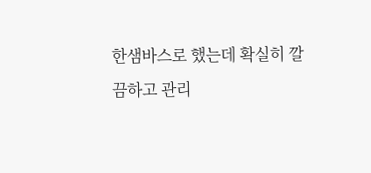한샘바스로 했는데 확실히 깔끔하고 관리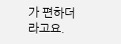가 편하더라고요.